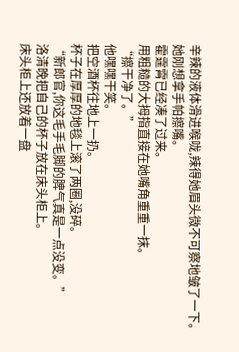辛辣的液体滑进喉咙,辣得她眉头微不可察地皱了一下。
她刚想拿手帕擦嘴。
霍霆霄已经凑了过来。
用粗糙的大拇指直接在她嘴角重重一抹。
“擦干净了。”
他嘿嘿干笑。
把空酒杯往地上一扔。
杯子在厚厚的地毯上滚了两圈,没碎。
“新郎官,你这毛手毛脚的脾气真是一点没变。”
洛清晚把自己的杯子放在床头柜上。
床头柜上还放着一盘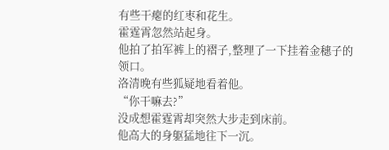有些干瘪的红枣和花生。
霍霆霄忽然站起身。
他拍了拍军裤上的褶子,整理了一下挂着金穗子的领口。
洛清晚有些狐疑地看着他。
“你干嘛去?”
没成想霍霆霄却突然大步走到床前。
他高大的身躯猛地往下一沉。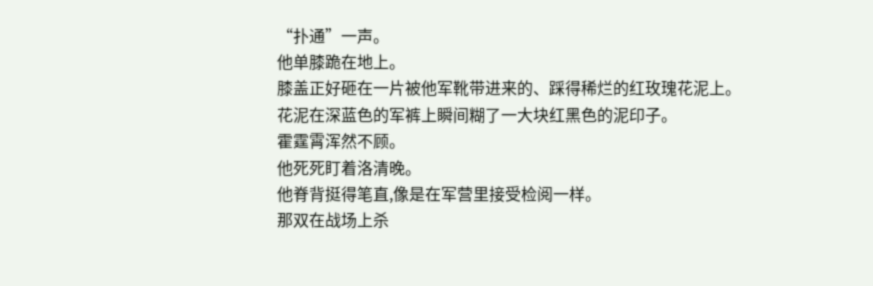“扑通”一声。
他单膝跪在地上。
膝盖正好砸在一片被他军靴带进来的、踩得稀烂的红玫瑰花泥上。
花泥在深蓝色的军裤上瞬间糊了一大块红黑色的泥印子。
霍霆霄浑然不顾。
他死死盯着洛清晚。
他脊背挺得笔直,像是在军营里接受检阅一样。
那双在战场上杀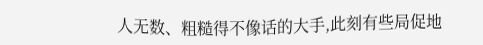人无数、粗糙得不像话的大手,此刻有些局促地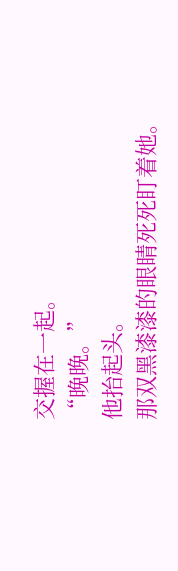交握在一起。
“晚晚。”
他抬起头。
那双黑漆漆的眼睛死死盯着她。